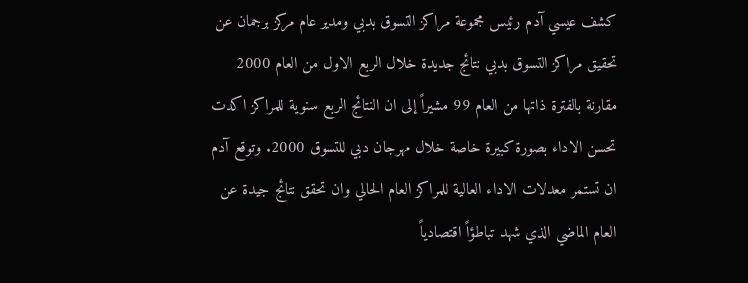كشف عيسي آدم رئيس مجموعة مراكز التسوق بدبي ومدير عام مركز برجمان عن تحقيق مراكز التسوق بدبي نتائج جديدة خلال الربع الاول من العام 2000 مقارنة بالفترة ذاتها من العام 99 مشيراً إلى ان النتائج الربع سنوية للمراكز اكدت تحسن الاداء بصورة كبيرة خاصة خلال مهرجان دبي للتسوق 2000. وتوقع آدم ان تستمر معدلات الاداء العالية للمراكز العام الحالي وان تحقق نتائج جيدة عن العام الماضي الذي شهد تباطؤاً اقتصادياً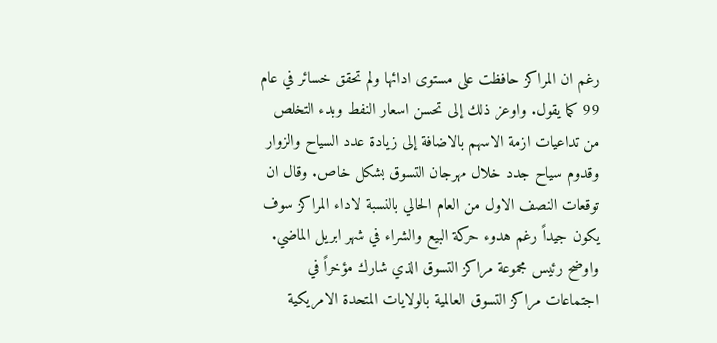رغم ان المراكز حافظت على مستوى ادائها ولم تحقق خسائر في عام 99 كما يقول. واوعز ذلك إلى تحسن اسعار النفط وبدء التخلص من تداعيات ازمة الاسهم بالاضافة إلى زيادة عدد السياح والزوار وقدوم سياح جدد خلال مهرجان التسوق بشكل خاص. وقال ان توقعات النصف الاول من العام الحالي بالنسبة لاداء المراكز سوف يكون جيداً رغم هدوء حركة البيع والشراء في شهر ابريل الماضي. واوضح رئيس مجموعة مراكز التسوق الذي شارك مؤخراً في اجتماعات مراكز التسوق العالمية بالولايات المتحدة الامريكية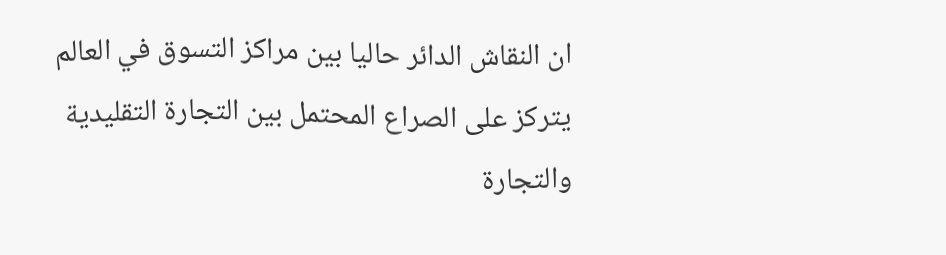ان النقاش الدائر حاليا بين مراكز التسوق في العالم يتركز على الصراع المحتمل بين التجارة التقليدية والتجارة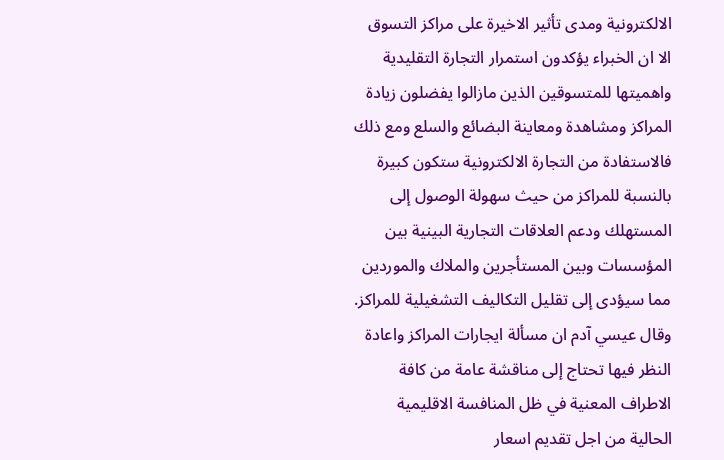الالكترونية ومدى تأثير الاخيرة على مراكز التسوق الا ان الخبراء يؤكدون استمرار التجارة التقليدية واهميتها للمتسوقين الذين مازالوا يفضلون زيادة المراكز ومشاهدة ومعاينة البضائع والسلع ومع ذلك فالاستفادة من التجارة الالكترونية ستكون كبيرة بالنسبة للمراكز من حيث سهولة الوصول إلى المستهلك ودعم العلاقات التجارية البينية بين المؤسسات وبين المستأجرين والملاك والموردين مما سيؤدى إلى تقليل التكاليف التشغيلية للمراكز. وقال عيسي آدم ان مسألة ايجارات المراكز واعادة النظر فيها تحتاج إلى مناقشة عامة من كافة الاطراف المعنية في ظل المنافسة الاقليمية الحالية من اجل تقديم اسعار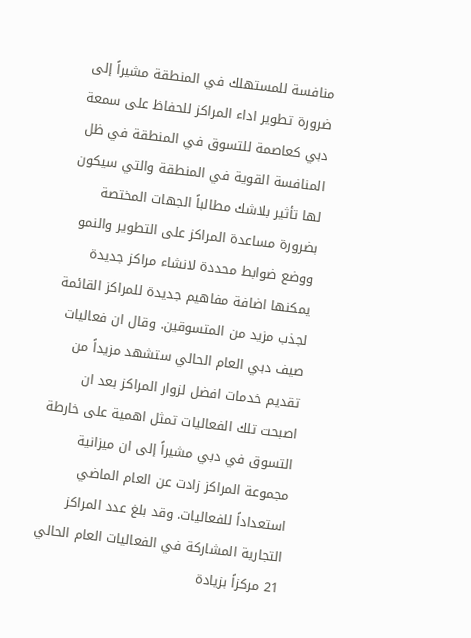منافسة للمستهلك في المنطقة مشيراً إلى ضرورة تطوير اداء المراكز للحفاظ على سمعة دبي كعاصمة للتسوق في المنطقة في ظل المنافسة القوية في المنطقة والتي سيكون لها تأثير بلاشك مطالباً الجهات المختصة بضرورة مساعدة المراكز على التطوير والنمو ووضع ضوابط محددة لانشاء مراكز جديدة يمكنها اضافة مفاهيم جديدة للمراكز القائمة لجذب مزيد من المتسوقين. وقال ان فعاليات صيف دبي العام الحالي ستشهد مزيداً من تقديم خدمات افضل لزوار المراكز بعد ان اصبحت تلك الفعاليات تمثل اهمية على خارطة التسوق في دبي مشيراً إلى ان ميزانية مجموعة المراكز زادت عن العام الماضي استعداداً للفعاليات. وقد بلغ عدد المراكز التجارية المشاركة في الفعاليات العام الحالي 21 مركزاً بزيادة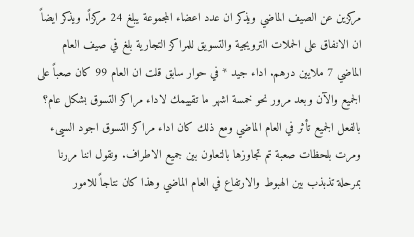مركزين عن الصيف الماضي ويذكر ان عدد اعضاء المجموعة يبلغ 24 مركزاً. ويذكر ايضاً ان الانفاق على الحملات الترويجية والتسويق للمراكز التجارية بلغ في صيف العام الماضي 7 ملايين درهم. اداء جيد * في حوار سابق قلت ان العام 99 كان صعباً على الجميع والآن وبعد مرور نحو خمسة اشهر ما تقييمك لاداء مراكز التسوق بشكل عام؟ بالفعل الجميع تأثر في العام الماضي ومع ذلك كان اداء مراكز التسوق اجود السيىء ومرت بلحظات صعبة تم تجاوزها بالتعاون بين جميع الاطراف. ونقول اننا مررنا بمرحلة تذبذب بين الهبوط والارتفاع في العام الماضي وهذا كان نتاجاً للامور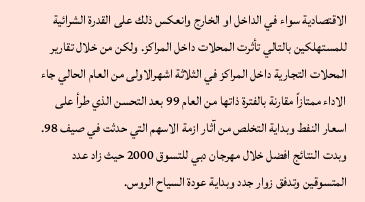الاقتصادية سواء في الداخل او الخارج وانعكس ذلك على القدرة الشرائية للمستهلكين بالتالي تأثرت المحلات داخل المراكز. ولكن من خلال تقارير المحلات التجارية داخل المراكز في الثلاثة اشهرالاولى من العام الحالي جاء الاداء ممتازاً مقارنة بالفترة ذاتها من العام 99 بعد التحسن الذي طرأ على اسعار النفط وبداية التخلص من آثار ازمة الاسهم التي حدثت في صيف 98. وبدت النتائج افضل خلال مهرجان دبي للتسوق 2000 حيث زاد عدد المتسوقين وتدفق زوار جدد وبداية عودة السياح الروس.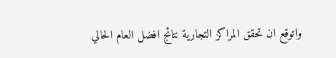واتوقع ان تحقق المراكز التجارية نتائج افضل العام الحالي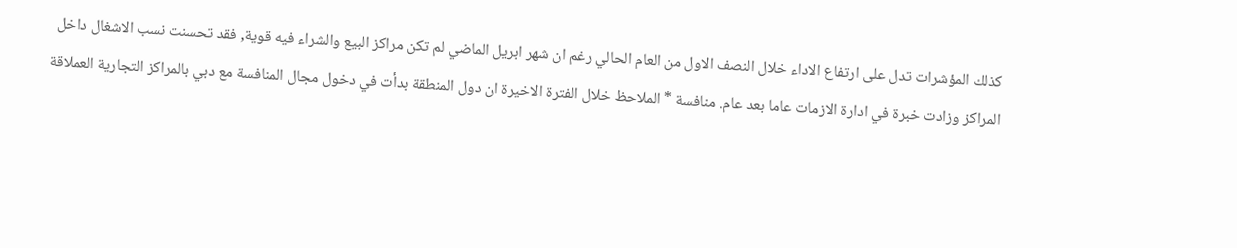كذلك المؤشرات تدل على ارتفاع الاداء خلال النصف الاول من العام الحالي رغم ان شهر ابريل الماضي لم تكن مراكز البيع والشراء فيه قوية, فقد تحسنت نسب الاشغال داخل المراكز وزادت خبرة في ادارة الازمات عاما بعد عام. منافسة * الملاحظ خلال الفترة الاخيرة ان دول المنطقة بدأت في دخول مجال المنافسة مع دبي بالمراكز التجارية العملاقة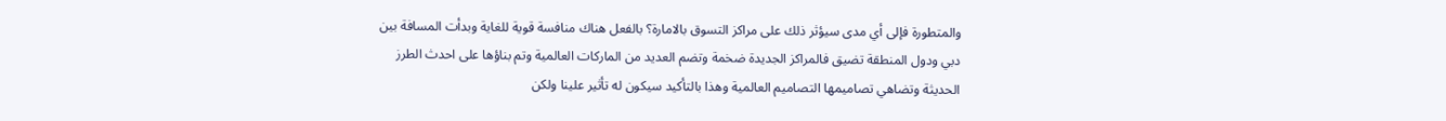والمتطورة فإلى أي مدى سيؤثر ذلك على مراكز التسوق بالامارة؟ بالفعل هناك منافسة قوية للغاية وبدأت المسافة بين دبي ودول المنطقة تضيق فالمراكز الجديدة ضخمة وتضم العديد من الماركات العالمية وتم بناؤها على احدث الطرز الحديثة وتضاهي تصاميمها التصاميم العالمية وهذا بالتأكيد سيكون له تأثير علينا ولكن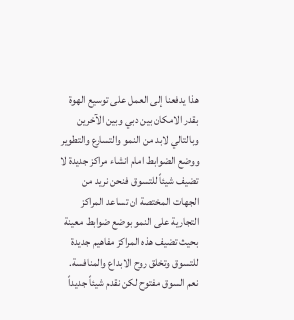هذا يدفعنا إلى العمل على توسيع الهوة بقدر الامكان بين دبي وبين الآخرين وبالتالي لابد من النمو والتسارع والتطوير ووضع الضوابط امام انشاء مراكز جديدة لا تضيف شيئاً للتسوق فنحن نريد من الجهات المختصة ان تساعد المراكز التجارية على النمو بوضع ضوابط معينة بحيث تضيف هذه المراكز مفاهيم جديدة للتسوق وتخلق روح الابداع والمنافسة. نعم السوق مفتوح لكن نقدم شيئاً جديداً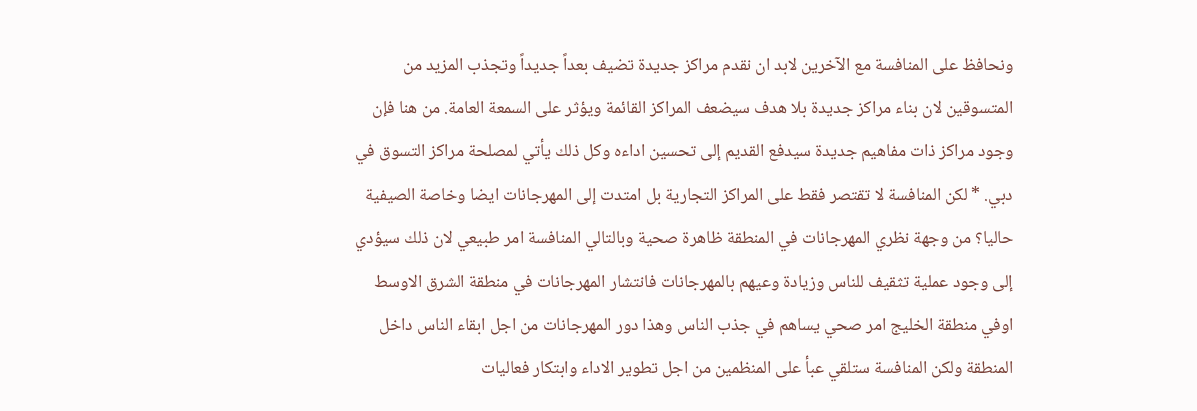ونحافظ على المنافسة مع الآخرين لابد ان نقدم مراكز جديدة تضيف بعداً جديداً وتجذب المزيد من المتسوقين لان بناء مراكز جديدة بلا هدف سيضعف المراكز القائمة ويؤثر على السمعة العامة. من هنا فإن وجود مراكز ذات مفاهيم جديدة سيدفع القديم إلى تحسين اداءه وكل ذلك يأتي لمصلحة مراكز التسوق في دبي. * لكن المنافسة لا تقتصر فقط على المراكز التجارية بل امتدت إلى المهرجانات ايضا وخاصة الصيفية حاليا؟ من وجهة نظري المهرجانات في المنطقة ظاهرة صحية وبالتالي المنافسة امر طبيعي لان ذلك سيؤدي إلى وجود عملية تثقيف للناس وزيادة وعيهم بالمهرجانات فانتشار المهرجانات في منطقة الشرق الاوسط اوفي منطقة الخليج امر صحي يساهم في جذب الناس وهذا دور المهرجانات من اجل ابقاء الناس داخل المنطقة ولكن المنافسة ستلقي عبأ على المنظمين من اجل تطوير الاداء وابتكار فعاليات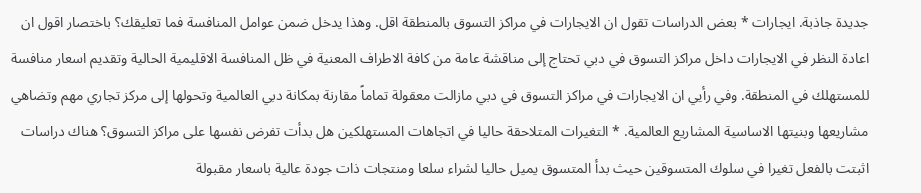جديدة جاذبة. ايجارات * بعض الدراسات تقول ان الايجارات في مراكز التسوق بالمنطقة اقل. وهذا يدخل ضمن عوامل المنافسة فما تعليقك؟ باختصار اقول ان اعادة النظر في الايجارات داخل مراكز التسوق في دبي تحتاج إلى مناقشة عامة من كافة الاطراف المعنية في ظل المنافسة الاقليمية الحالية وتقديم اسعار منافسة للمستهلك في المنطقة. وفي رأيي ان الايجارات في مراكز التسوق في دبي مازالت معقولة تماماً مقارنة بمكانة دبي العالمية وتحولها إلى مركز تجاري مهم وتضاهي مشاريعها وبنيتها الاساسية المشاريع العالمية. * التغيرات المتلاحقة حاليا في اتجاهات المستهلكين هل بدأت تفرض نفسها على مراكز التسوق؟ هناك دراسات اثبتت بالفعل تغيرا في سلوك المتسوقين حيث بدأ المتسوق يميل حاليا لشراء سلعا ومنتجات ذات جودة عالية باسعار مقبولة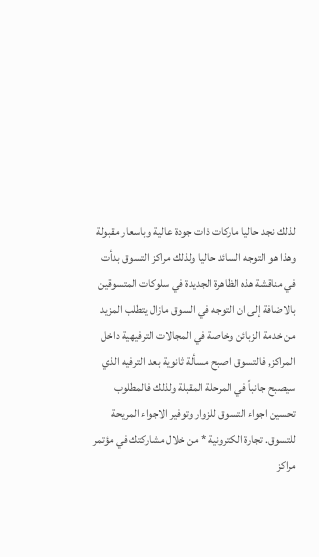لذلك نجد حاليا ماركات ذات جودة عالية وباسعار مقبولة وهذا هو التوجه السائد حاليا ولذلك مراكز التسوق بدأت في مناقشة هذه الظاهرة الجديدة في سلوكات المتسوقين بالاضافة إلى ان التوجه في السوق مازال يتطلب المزيد من خدمة الزبائن وخاصة في المجالات الترفيهية داخل المراكز, فالتسوق اصبح مسألة ثانوية بعد الترفيه الذي سيصبح جانباً في المرحلة المقبلة ولذلك فالمطلوب تحسين اجواء التسوق للزوار وتوفير الاجواء المريحة للتسوق. تجارة الكترونية * من خلال مشاركتك في مؤتمر مراكز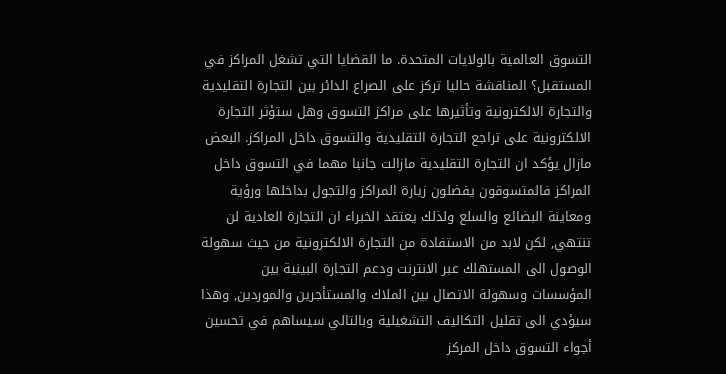التسوق العالمية بالولايات المتحدة. ما القضايا التي تشغل المراكز في المستقبل؟ المناقشة حاليا تركز على الصراع الدائر بين التجارة التقليدية والتجارة الالكترونية وتأثيرها على مراكز التسوق وهل ستؤثر التجارة الالكترونية على تراجع التجارة التقليدية والتسوق داخل المراكز. البعض مازال يؤكد ان التجارة التقليدية مازالت جانبا مهما في التسوق داخل المراكز فالمتسوقون يفضلون زيارة المراكز والتجول بداخلها ورؤية ومعاينة البضائع والسلع ولذلك يعتقد الخبراء ان التجارة العادية لن تنتهي, لكن لابد من الاستفادة من التجارة الالكترونية من حيث سهولة الوصول الى المستهلك عبر الانترنت ودعم التجارة البينية بين المؤسسات وسهولة الاتصال بين الملاك والمستأجرين والموردين, وهذا سيؤدي الى تقليل التكاليف التشغيلية وبالتالي سيساهم في تحسين أجواء التسوق داخل المركز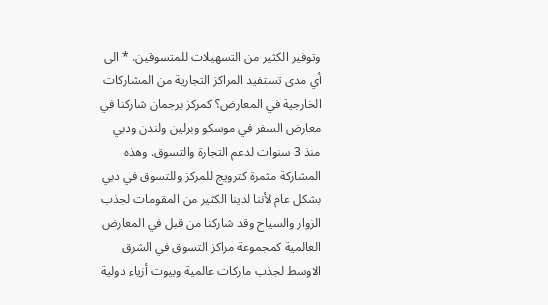وتوفير الكثير من التسهيلات للمتسوقين. * الى أي مدى تستفيد المراكز التجارية من المشاركات الخارجية في المعارض؟ كمركز برجمان شاركنا في معارض السفر في موسكو وبرلين ولندن ودبي منذ 3 سنوات لدعم التجارة والتسوق. وهذه المشاركة مثمرة كترويج للمركز وللتسوق في دبي بشكل عام لأننا لدينا الكثير من المقومات لجذب الزوار والسياح وقد شاركنا من قبل في المعارض العالمية كمجموعة مراكز التسوق في الشرق الاوسط لجذب ماركات عالمية وبيوت أزياء دولية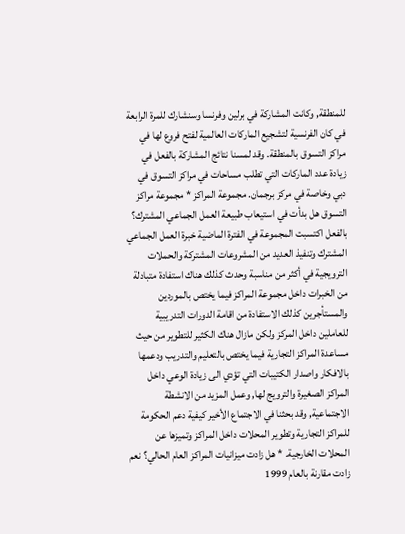للمنطقة, وكانت المشاركة في برلين وفرنسا وسنشارك للمرة الرابعة في كان الفرنسية لتشجيع الماركات العالمية لفتح فروع لها في مراكز التسوق بالمنطقة. وقد لمسنا نتائج المشاركة بالفعل في زيادة عدد الماركات التي تطلب مساحات في مراكز التسوق في دبي وخاصة في مركز برجمان. مجموعة المراكز * مجموعة مراكز التسوق هل بدأت في استيعاب طبيعة العمل الجماعي المشترك؟ بالفعل اكتسبت المجموعة في الفترة الماضية خبرة العمل الجماعي المشترك وتنفيذ العديد من المشروعات المشتركة والحملات الترويجية في أكثر من مناسبة وحدث كذلك هناك استفادة متبادلة من الخبرات داخل مجموعة المراكز فيما يختص بالموردين والمستأجرين كذلك الاستفادة من اقامة الدورات التدريبية للعاملين داخل المركز ولكن مازال هناك الكثير للتطوير من حيث مساعدة المراكز التجارية فيما يختص بالتعليم والتدريب ودعمها بالافكار واصدار الكتيبات التي تؤدي الى زيادة الوعي داخل المراكز الصغيرة والترويج لها, وعمل المزيد من الانشطة الاجتماعية, وقد بحثنا في الاجتماع الأخير كيفية دعم الحكومة للمراكز التجارية وتطوير المحلات داخل المراكز وتميزها عن المحلات الخارجية. * هل زادت ميزانيات المراكز العام الحالي؟ نعم زادت مقارنة بالعام 1999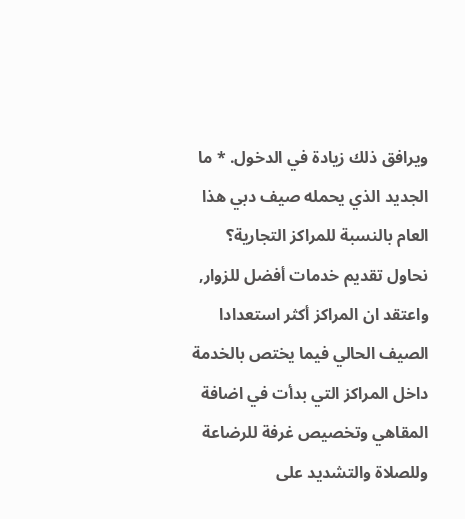ويرافق ذلك زيادة في الدخول. * ما الجديد الذي يحمله صيف دبي هذا العام بالنسبة للمراكز التجارية؟ نحاول تقديم خدمات أفضل للزوار, واعتقد ان المراكز أكثر استعدادا الصيف الحالي فيما يختص بالخدمة داخل المراكز التي بدأت في اضافة المقاهي وتخصيص غرفة للرضاعة وللصلاة والتشديد على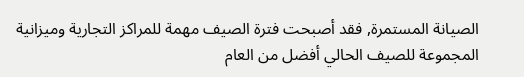الصيانة المستمرة, فقد أصبحت فترة الصيف مهمة للمراكز التجارية وميزانية المجموعة للصيف الحالي أفضل من العام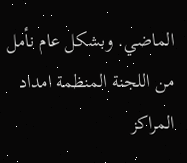الماضي. وبشكل عام نأمل من اللجنة المنظمة امداد المراكز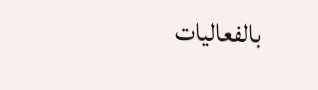بالفعاليات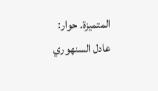المتميزة. حوار: عادل السنهوري